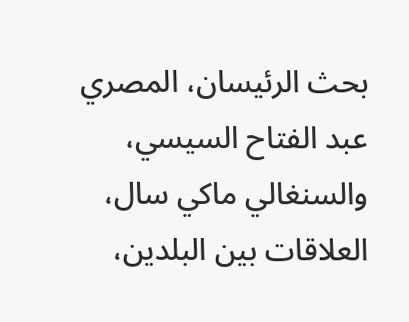بحث الرئيسان، المصري عبد الفتاح السيسي، والسنغالي ماكي سال، العلاقات بين البلدين،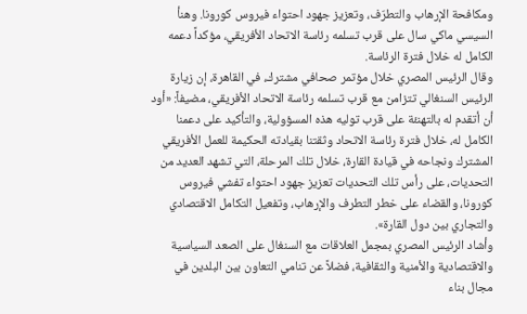ومكافحة الإرهاب والتطرّف، وتعزيز جهود احتواء فيروس كورونا. وهنأ السيسي ماكي سال على قرب تسلمه رئاسة الاتحاد الأفريقي، مؤكداً دعمه الكامل له خلال فترة الرئاسة.
وقال الرئيس المصري خلال مؤتمر صحافي مشترك، في القاهرة، إن زيارة الرئيس السنغالي تتزامن مع قرب تسلمه رئاسة الاتحاد الأفريقي، مضيفاً: «أود أن أتقدم له بالتهنئة على قرب توليه هذه المسؤولية، والتأكيد على دعمنا الكامل له، خلال فترة رئاسة الاتحاد وثقتنا بقيادته الحكيمة للعمل الأفريقي المشترك ونجاحه في قيادة القارة، خلال تلك المرحلة، التي تشهد العديد من التحديات، على رأس تلك التحديات تعزيز جهود احتواء تفشي فيروس كورونا، والقضاء على خطر التطرف والإرهاب، وتفعيل التكامل الاقتصادي والتجاري بين دول القارة».
وأشاد الرئيس المصري بمجمل العلاقات مع السنغال على الصعد السياسية والاقتصادية والأمنية والثقافية، فضلاً عن تنامي التعاون بين البلدين في مجال بناء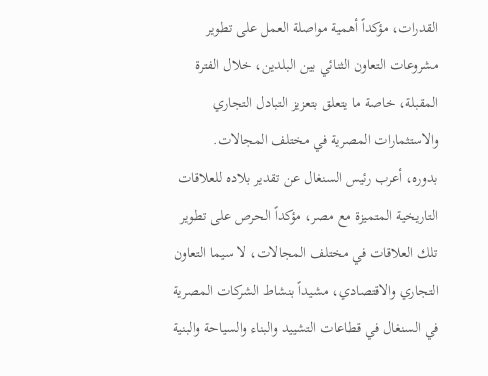القدرات، مؤكداً أهمية مواصلة العمل على تطوير مشروعات التعاون الثنائي بين البلدين، خلال الفترة المقبلة، خاصة ما يتعلق بتعزيز التبادل التجاري والاستثمارات المصرية في مختلف المجالات.
بدوره، أعرب رئيس السنغال عن تقدير بلاده للعلاقات التاريخية المتميزة مع مصر، مؤكداً الحرص على تطوير تلك العلاقات في مختلف المجالات، لا سيما التعاون التجاري والاقتصادي، مشيداً بنشاط الشركات المصرية في السنغال في قطاعات التشييد والبناء والسياحة والبنية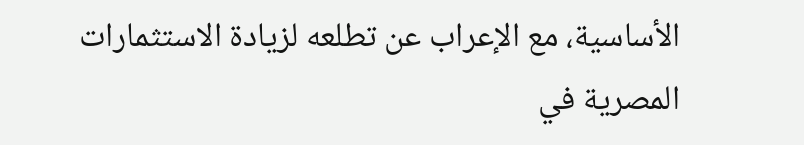الأساسية، مع الإعراب عن تطلعه لزيادة الاستثمارات المصرية في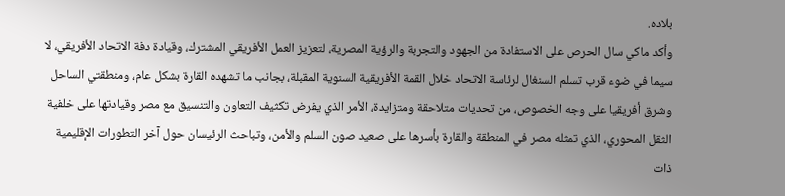بلاده.
وأكد ماكي سال الحرص على الاستفادة من الجهود والتجربة والرؤية المصرية، لتعزيز العمل الأفريقي المشترك، وقيادة دفة الاتحاد الأفريقي، لا سيما في ضوء قرب تسلم السنغال لرئاسة الاتحاد خلال القمة الأفريقية السنوية المقبلة، بجانب ما تشهده القارة بشكل عام، ومنطقتي الساحل وشرق أفريقيا على وجه الخصوص، من تحديات متلاحقة ومتزايدة، الأمر الذي يفرض تكثيف التعاون والتنسيق مع مصر وقيادتها على خلفية الثقل المحوري، الذي تمثله مصر في المنطقة والقارة بأسرها على صعيد صون السلم والأمن، وتباحث الرئيسان حول آخر التطورات الإقليمية ذات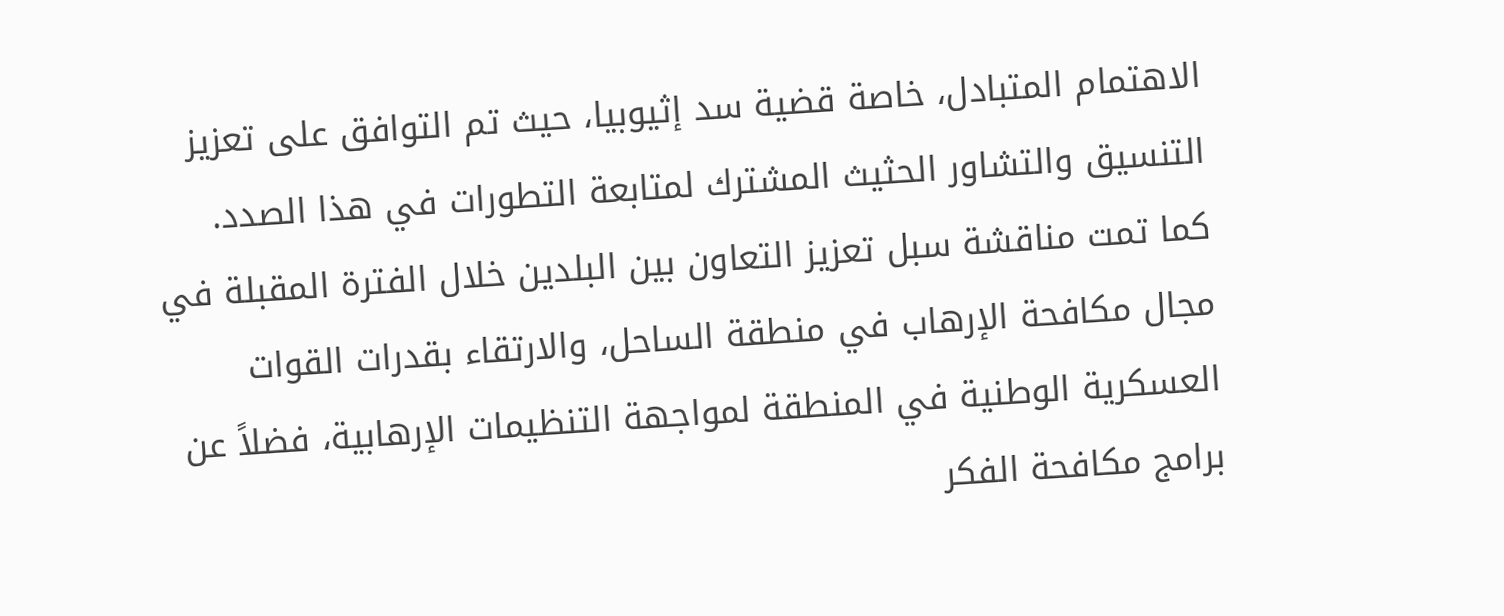الاهتمام المتبادل، خاصة قضية سد إثيوبيا، حيث تم التوافق على تعزيز التنسيق والتشاور الحثيث المشترك لمتابعة التطورات في هذا الصدد.
كما تمت مناقشة سبل تعزيز التعاون بين البلدين خلال الفترة المقبلة في مجال مكافحة الإرهاب في منطقة الساحل، والارتقاء بقدرات القوات العسكرية الوطنية في المنطقة لمواجهة التنظيمات الإرهابية، فضلاً عن برامج مكافحة الفكر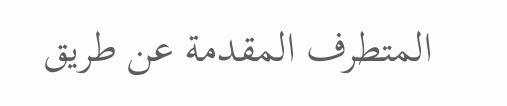المتطرف المقدمة عن طريق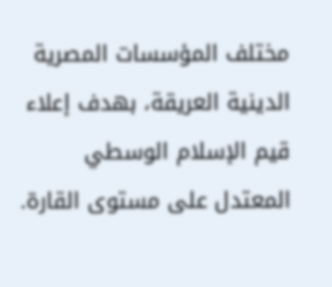مختلف المؤسسات المصرية الدينية العريقة، بهدف إعلاء قيم الإسلام الوسطي المعتدل على مستوى القارة.